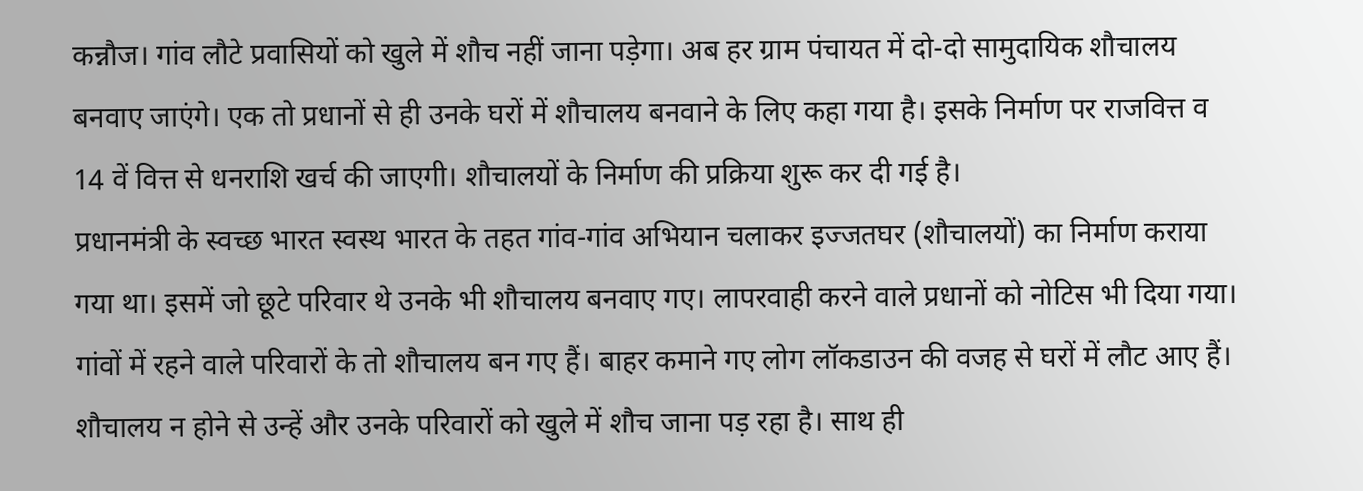कन्नौज। गांव लौटे प्रवासियों को खुले में शौच नहीं जाना पड़ेगा। अब हर ग्राम पंचायत में दो-दो सामुदायिक शौचालय बनवाए जाएंगे। एक तो प्रधानों से ही उनके घरों में शौचालय बनवाने के लिए कहा गया है। इसके निर्माण पर राजवित्त व 14 वें वित्त से धनराशि खर्च की जाएगी। शौचालयों के निर्माण की प्रक्रिया शुरू कर दी गई है।
प्रधानमंत्री के स्वच्छ भारत स्वस्थ भारत के तहत गांव-गांव अभियान चलाकर इज्जतघर (शौचालयों) का निर्माण कराया गया था। इसमें जो छूटे परिवार थे उनके भी शौचालय बनवाए गए। लापरवाही करने वाले प्रधानों को नोटिस भी दिया गया। गांवों में रहने वाले परिवारों के तो शौचालय बन गए हैं। बाहर कमाने गए लोग लॉकडाउन की वजह से घरों में लौट आए हैं। शौचालय न होने से उन्हें और उनके परिवारों को खुले में शौच जाना पड़ रहा है। साथ ही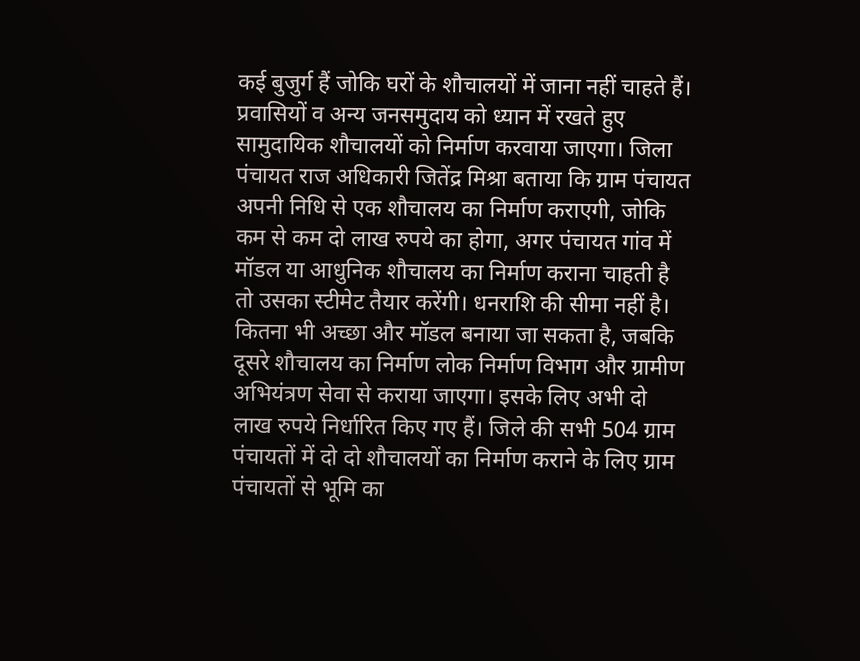कई बुजुर्ग हैं जोकि घरों के शौचालयों में जाना नहीं चाहते हैं। प्रवासियों व अन्य जनसमुदाय को ध्यान में रखते हुए सामुदायिक शौचालयों को निर्माण करवाया जाएगा। जिला पंचायत राज अधिकारी जितेंद्र मिश्रा बताया कि ग्राम पंचायत अपनी निधि से एक शौचालय का निर्माण कराएगी, जोकि कम से कम दो लाख रुपये का होगा, अगर पंचायत गांव में मॉडल या आधुनिक शौचालय का निर्माण कराना चाहती है तो उसका स्टीमेट तैयार करेंगी। धनराशि की सीमा नहीं है। कितना भी अच्छा और मॉडल बनाया जा सकता है, जबकि दूसरे शौचालय का निर्माण लोक निर्माण विभाग और ग्रामीण अभियंत्रण सेवा से कराया जाएगा। इसके लिए अभी दो लाख रुपये निर्धारित किए गए हैं। जिले की सभी 504 ग्राम पंचायतों में दो दो शौचालयों का निर्माण कराने के लिए ग्राम पंचायतों से भूमि का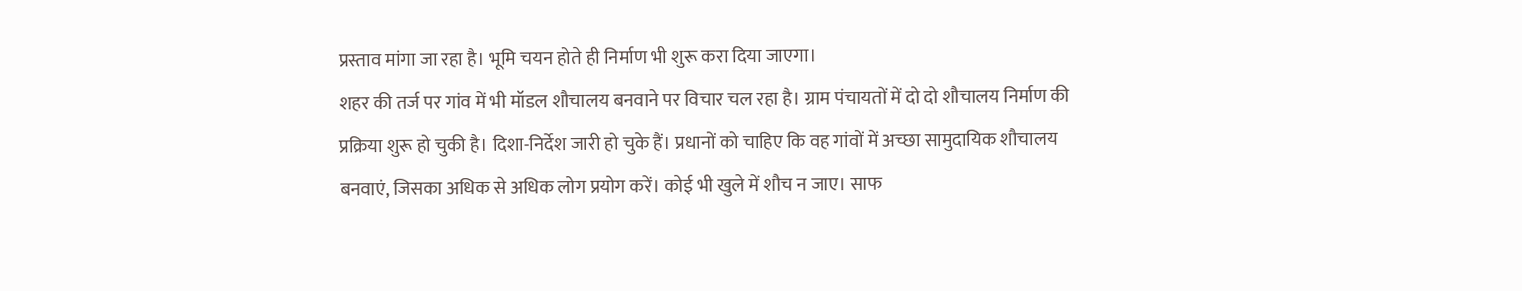प्रस्ताव मांगा जा रहा है। भूमि चयन होते ही निर्माण भी शुरू करा दिया जाएगा।
शहर की तर्ज पर गांव में भी मॉडल शौचालय बनवाने पर विचार चल रहा है। ग्राम पंचायतों में दो दो शौचालय निर्माण की प्रक्रिया शुरू हो चुकी है। दिशा-निर्देश जारी हो चुके हैं। प्रधानों को चाहिए कि वह गांवों में अच्छा सामुदायिक शौचालय बनवाएं, जिसका अधिक से अधिक लोग प्रयोग करें। कोई भी खुले में शौच न जाए। साफ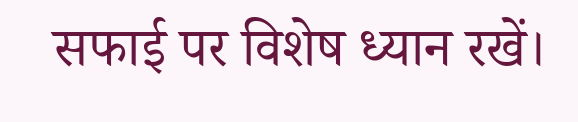सफाई पर विशेष ध्यान रखें।